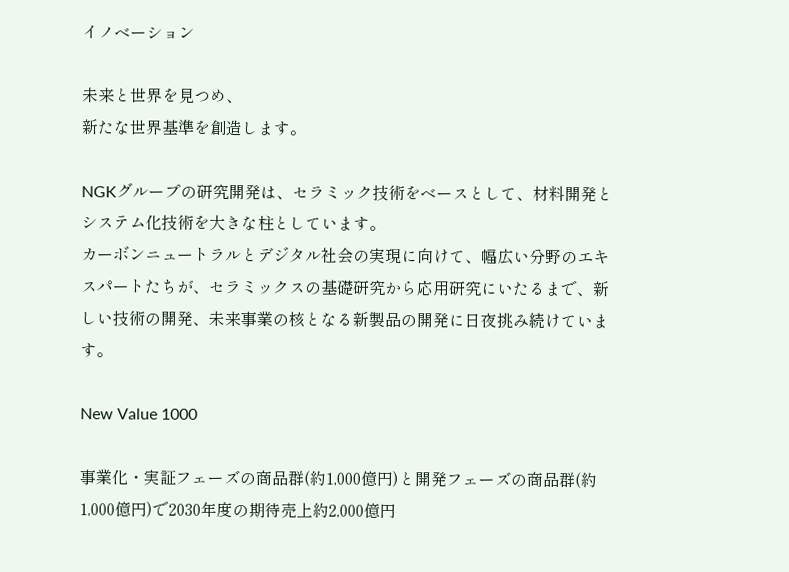イノベーション

未来と世界を見つめ、
新たな世界基準を創造します。

NGKグループの研究開発は、セラミック技術をベースとして、材料開発とシステム化技術を大きな柱としています。
カーボンニュートラルとデジタル社会の実現に向けて、幅広い分野のエキスパートたちが、セラミックスの基礎研究から応用研究にいたるまで、新しい技術の開発、未来事業の核となる新製品の開発に日夜挑み続けています。

New Value 1000

事業化・実証フェーズの商品群(約1,000億円)と開発フェーズの商品群(約1,000億円)で2030年度の期待売上約2,000億円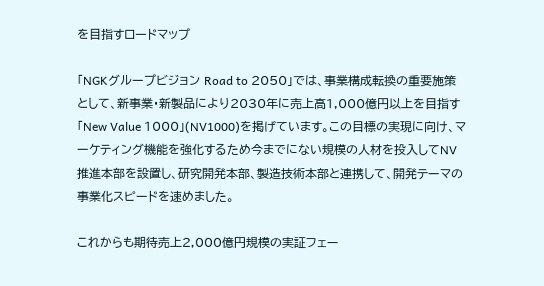を目指すロードマップ

「NGKグループビジョン Road to 2050」では、事業構成転換の重要施策として、新事業・新製品により2030年に売上高1,000億円以上を目指す「New Value 1000」(NV1000)を掲げています。この目標の実現に向け、マーケティング機能を強化するため今までにない規模の人材を投入してNV推進本部を設置し、研究開発本部、製造技術本部と連携して、開発テーマの事業化スピードを速めました。

これからも期待売上2,000億円規模の実証フェー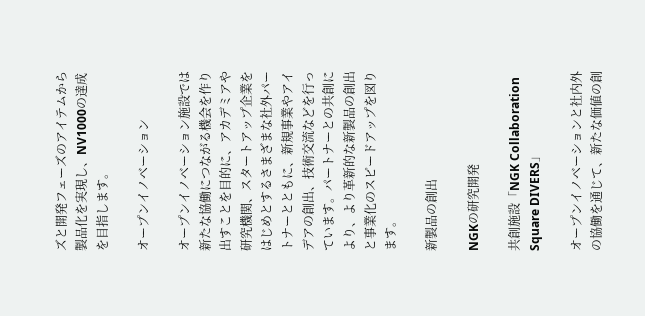ズと開発フェーズのアイテムから製品化を実現し、NV1000の達成を目指します。

オープンイノベーション

オープンイノベーション施設では新たな協働につながる機会を作り出すことを目的に、アカデミアや研究機関、スタートアップ企業をはじめとするさまざまな社外パートナーとともに、新規事業やアイデアの創出、技術交流などを行っています。パートナーとの共創により、より革新的な新製品の創出と事業化のスピードアップを図ります。

新製品の創出

NGKの研究開発

共創施設「NGK Collaboration Square DIVERS」

オープンイノベーションと社内外の協働を通じて、新たな価値の創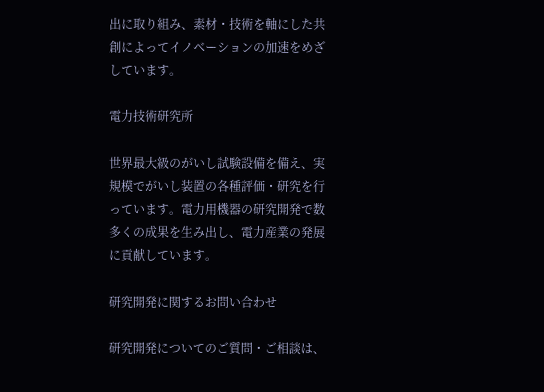出に取り組み、素材・技術を軸にした共創によってイノベーションの加速をめざしています。

電力技術研究所

世界最大級のがいし試験設備を備え、実規模でがいし装置の各種評価・研究を行っています。電力用機器の研究開発で数多くの成果を生み出し、電力産業の発展に貢献しています。

研究開発に関するお問い合わせ

研究開発についてのご質問・ご相談は、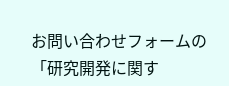お問い合わせフォームの「研究開発に関す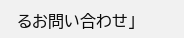るお問い合わせ」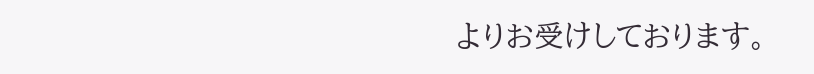よりお受けしております。